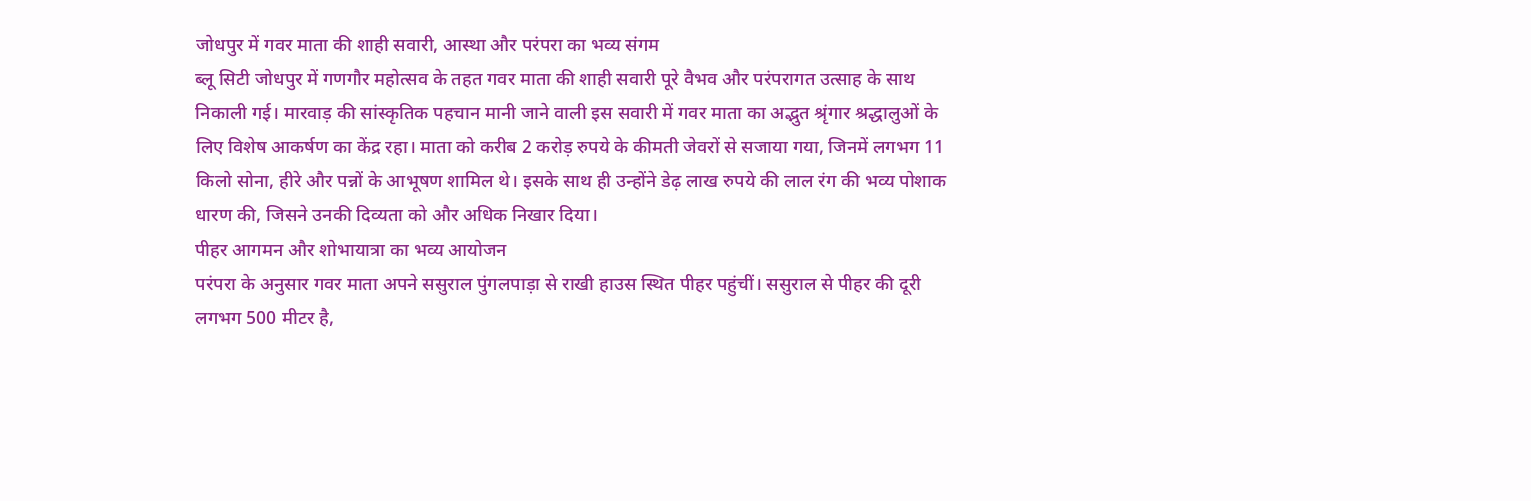जोधपुर में गवर माता की शाही सवारी, आस्था और परंपरा का भव्य संगम
ब्लू सिटी जोधपुर में गणगौर महोत्सव के तहत गवर माता की शाही सवारी पूरे वैभव और परंपरागत उत्साह के साथ निकाली गई। मारवाड़ की सांस्कृतिक पहचान मानी जाने वाली इस सवारी में गवर माता का अद्भुत श्रृंगार श्रद्धालुओं के लिए विशेष आकर्षण का केंद्र रहा। माता को करीब 2 करोड़ रुपये के कीमती जेवरों से सजाया गया, जिनमें लगभग 11 किलो सोना, हीरे और पन्नों के आभूषण शामिल थे। इसके साथ ही उन्होंने डेढ़ लाख रुपये की लाल रंग की भव्य पोशाक धारण की, जिसने उनकी दिव्यता को और अधिक निखार दिया।
पीहर आगमन और शोभायात्रा का भव्य आयोजन
परंपरा के अनुसार गवर माता अपने ससुराल पुंगलपाड़ा से राखी हाउस स्थित पीहर पहुंचीं। ससुराल से पीहर की दूरी लगभग 500 मीटर है,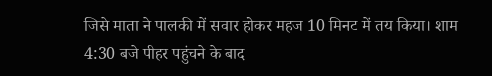जिसे माता ने पालकी में सवार होकर महज 10 मिनट में तय किया। शाम 4:30 बजे पीहर पहुंचने के बाद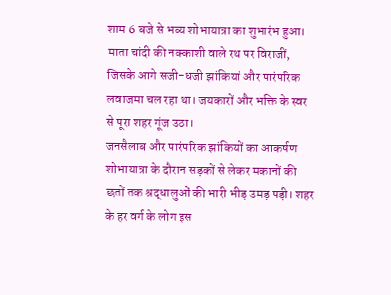शाम 6 बजे से भव्य शोभायात्रा का शुभारंभ हुआ। माता चांदी की नक्काशी वाले रथ पर विराजीं, जिसके आगे सजी-धजी झांकियां और पारंपरिक लवाजमा चल रहा था। जयकारों और भक्ति के स्वर से पूरा शहर गूंज उठा।
जनसैलाब और पारंपरिक झांकियों का आकर्षण
शोभायात्रा के दौरान सड़कों से लेकर मकानों की छतों तक श्रद्धालुओं की भारी भीड़ उमड़ पड़ी। शहर के हर वर्ग के लोग इस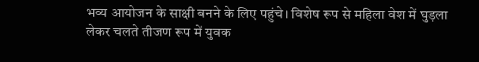भव्य आयोजन के साक्षी बनने के लिए पहुंचे। विशेष रूप से महिला वेश में घुड़ला लेकर चलते तीजण रूप में युवक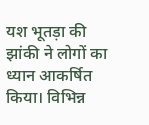यश भूतड़ा की झांकी ने लोगों का ध्यान आकर्षित किया। विभिन्न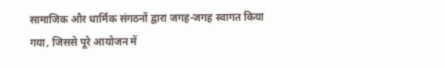सामाजिक और धार्मिक संगठनों द्वारा जगह-जगह स्वागत किया गया, जिससे पूरे आयोजन में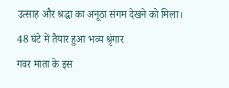उत्साह और श्रद्धा का अनूठा संगम देखने को मिला।
48 घंटे में तैयार हुआ भव्य श्रृंगार
गवर माता के इस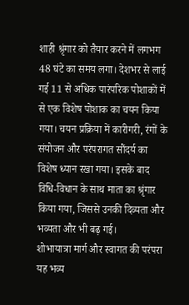शाही श्रृंगार को तैयार करने में लगभग 48 घंटे का समय लगा। देशभर से लाई गई 11 से अधिक पारंपरिक पोशाकों में से एक विशेष पोशाक का चयन किया गया। चयन प्रक्रिया में कारीगरी, रंगों के संयोजन और परंपरागत सौंदर्य का विशेष ध्यान रखा गया। इसके बाद विधि-विधान के साथ माता का श्रृंगार किया गया, जिससे उनकी दिव्यता और भव्यता और भी बढ़ गई।
शोभायात्रा मार्ग और स्वागत की परंपरा
यह भव्य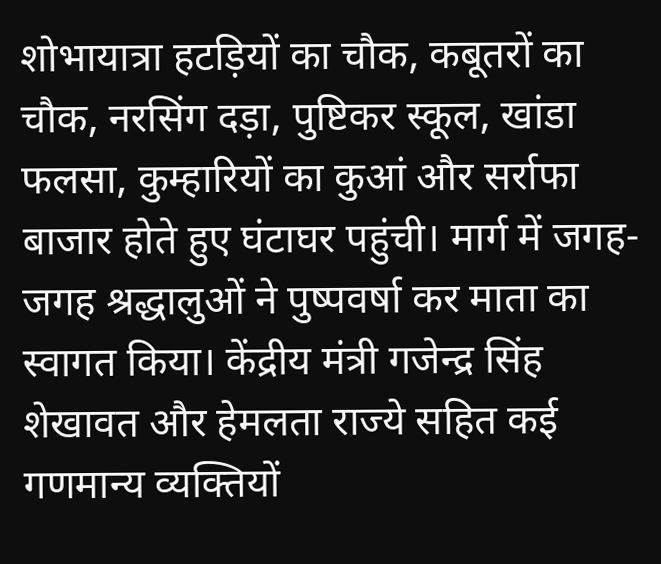शोभायात्रा हटड़ियों का चौक, कबूतरों का चौक, नरसिंग दड़ा, पुष्टिकर स्कूल, खांडा फलसा, कुम्हारियों का कुआं और सर्राफा बाजार होते हुए घंटाघर पहुंची। मार्ग में जगह-जगह श्रद्धालुओं ने पुष्पवर्षा कर माता का स्वागत किया। केंद्रीय मंत्री गजेन्द्र सिंह शेखावत और हेमलता राज्ये सहित कई गणमान्य व्यक्तियों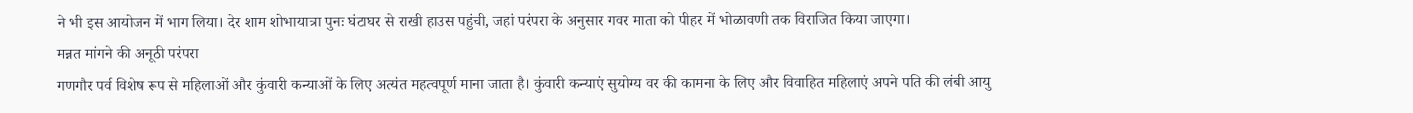ने भी इस आयोजन में भाग लिया। देर शाम शोभायात्रा पुनः घंटाघर से राखी हाउस पहुंची, जहां परंपरा के अनुसार गवर माता को पीहर में भोळावणी तक विराजित किया जाएगा।
मन्नत मांगने की अनूठी परंपरा
गणगौर पर्व विशेष रूप से महिलाओं और कुंवारी कन्याओं के लिए अत्यंत महत्वपूर्ण माना जाता है। कुंवारी कन्याएं सुयोग्य वर की कामना के लिए और विवाहित महिलाएं अपने पति की लंबी आयु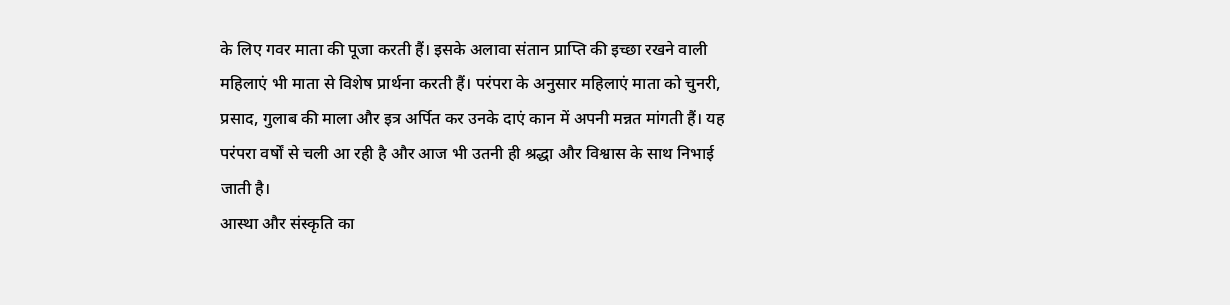के लिए गवर माता की पूजा करती हैं। इसके अलावा संतान प्राप्ति की इच्छा रखने वाली महिलाएं भी माता से विशेष प्रार्थना करती हैं। परंपरा के अनुसार महिलाएं माता को चुनरी, प्रसाद, गुलाब की माला और इत्र अर्पित कर उनके दाएं कान में अपनी मन्नत मांगती हैं। यह परंपरा वर्षों से चली आ रही है और आज भी उतनी ही श्रद्धा और विश्वास के साथ निभाई जाती है।
आस्था और संस्कृति का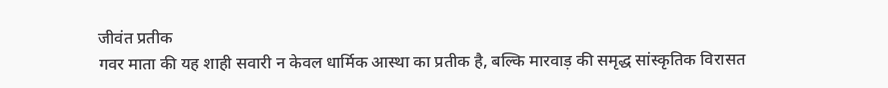जीवंत प्रतीक
गवर माता की यह शाही सवारी न केवल धार्मिक आस्था का प्रतीक है, बल्कि मारवाड़ की समृद्ध सांस्कृतिक विरासत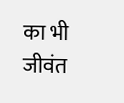का भी जीवंत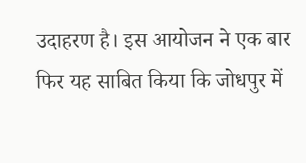उदाहरण है। इस आयोजन ने एक बार फिर यह साबित किया कि जोधपुर में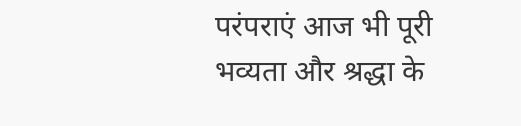परंपराएं आज भी पूरी भव्यता और श्रद्धा के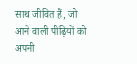साथ जीवित हैं, जो आने वाली पीढ़ियों को अपनी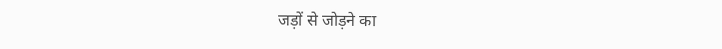जड़ों से जोड़ने का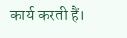कार्य करती हैं।